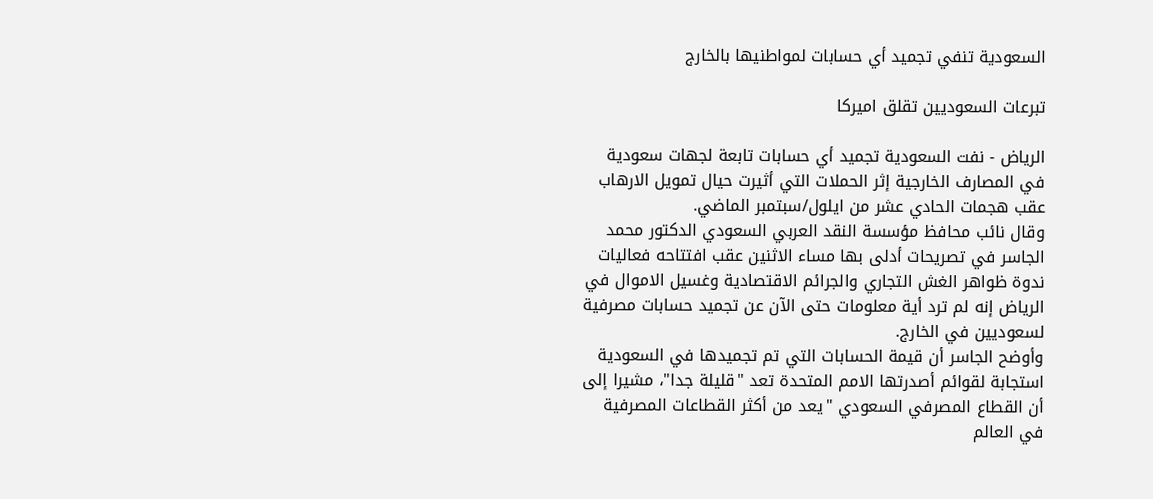السعودية تنفي تجميد أي حسابات لمواطنيها بالخارج

تبرعات السعوديين تقلق اميركا

الرياض - نفت السعودية تجميد أي حسابات تابعة لجهات سعودية في المصارف الخارجية إثر الحملات التي أثيرت حيال تمويل الارهاب عقب هجمات الحادي عشر من ايلول/سبتمبر الماضي.
وقال نائب محافظ مؤسسة النقد العربي السعودي الدكتور محمد الجاسر في تصريحات أدلى بها مساء الاثنين عقب افتتاحه فعاليات ندوة ظواهر الغش التجاري والجرائم الاقتصادية وغسيل الاموال في الرياض إنه لم ترد أية معلومات حتى الآن عن تجميد حسابات مصرفية لسعوديين في الخارج.
وأوضح الجاسر أن قيمة الحسابات التي تم تجميدها في السعودية استجابة لقوائم أصدرتها الامم المتحدة تعد "قليلة جدا"، مشيرا إلى أن القطاع المصرفي السعودي "يعد من أكثر القطاعات المصرفية في العالم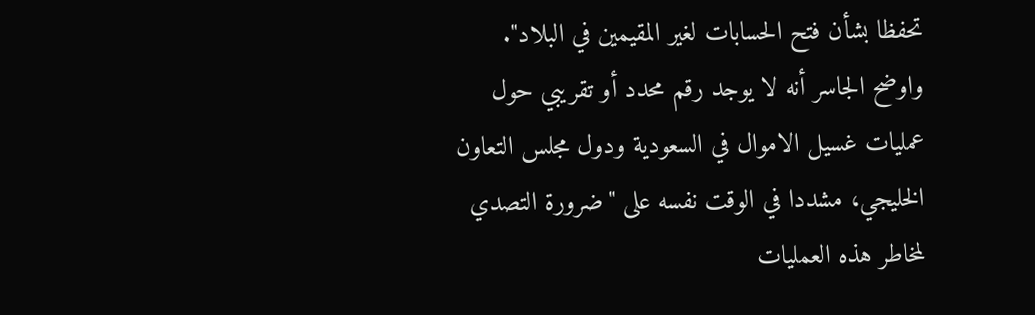تحفظا بشأن فتح الحسابات لغير المقيمين في البلاد".
واوضح الجاسر أنه لا يوجد رقم محدد أو تقريبي حول عمليات غسيل الاموال في السعودية ودول مجلس التعاون الخليجي، مشددا في الوقت نفسه على "ضرورة التصدي لمخاطر هذه العمليات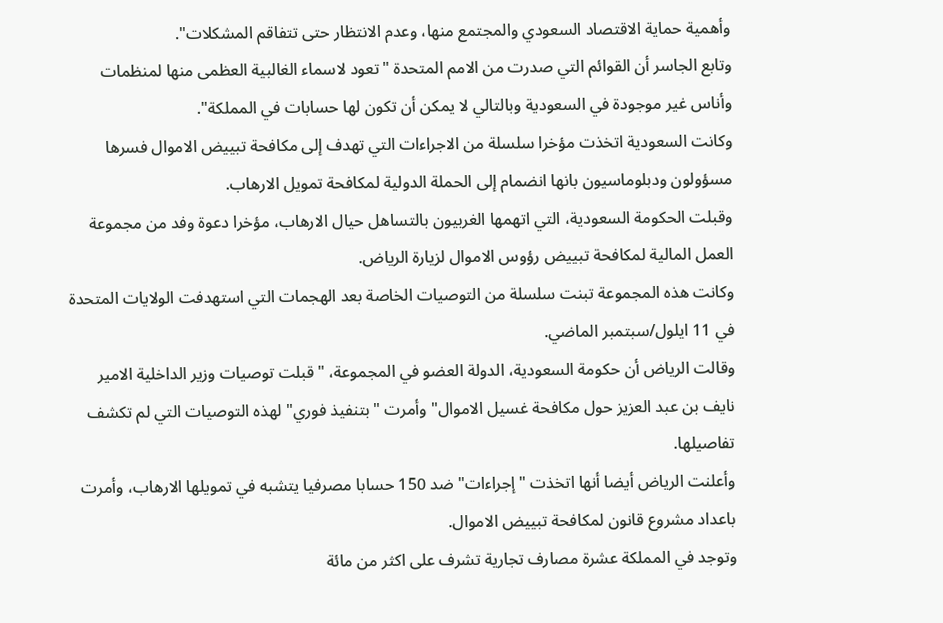وأهمية حماية الاقتصاد السعودي والمجتمع منها، وعدم الانتظار حتى تتفاقم المشكلات".
وتابع الجاسر أن القوائم التي صدرت من الامم المتحدة "تعود لاسماء الغالبية العظمى منها لمنظمات وأناس غير موجودة في السعودية وبالتالي لا يمكن أن تكون لها حسابات في المملكة".
وكانت السعودية اتخذت مؤخرا سلسلة من الاجراءات التي تهدف إلى مكافحة تبييض الاموال فسرها مسؤولون ودبلوماسيون بانها انضمام إلى الحملة الدولية لمكافحة تمويل الارهاب.
وقبلت الحكومة السعودية، التي اتهمها الغربيون بالتساهل حيال الارهاب، مؤخرا دعوة وفد من مجموعة العمل المالية لمكافحة تبييض رؤوس الاموال لزيارة الرياض.
وكانت هذه المجموعة تبنت سلسلة من التوصيات الخاصة بعد الهجمات التي استهدفت الولايات المتحدة في 11 ايلول/سبتمبر الماضي.
وقالت الرياض أن حكومة السعودية، الدولة العضو في المجموعة، "قبلت توصيات وزير الداخلية الامير نايف بن عبد العزيز حول مكافحة غسيل الاموال" وأمرت "بتنفيذ فوري" لهذه التوصيات التي لم تكشف تفاصيلها.
وأعلنت الرياض أيضا أنها اتخذت "إجراءات" ضد 150 حسابا مصرفيا يتشبه في تمويلها الارهاب، وأمرت باعداد مشروع قانون لمكافحة تبييض الاموال.
وتوجد في المملكة عشرة مصارف تجارية تشرف على اكثر من مائة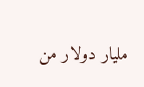مليار دولار من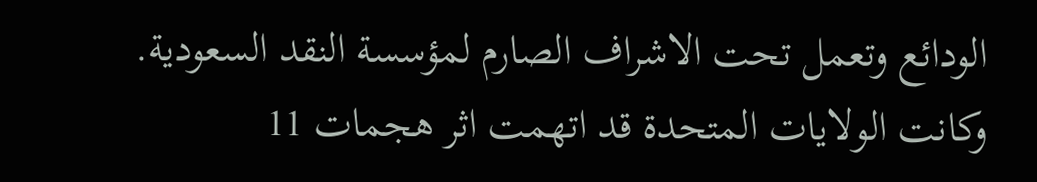الودائع وتعمل تحت الاشراف الصارم لمؤسسة النقد السعودية.
وكانت الولايات المتحدة قد اتهمت اثر هجمات 11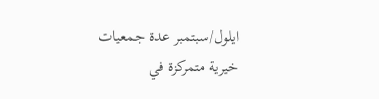ايلول/سبتمبر عدة جمعيات خيرية متمركزة في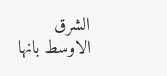الشرق الاوسط بانها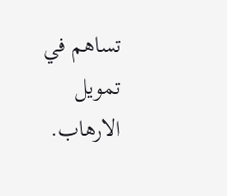تساهم في تمويل الارهاب.